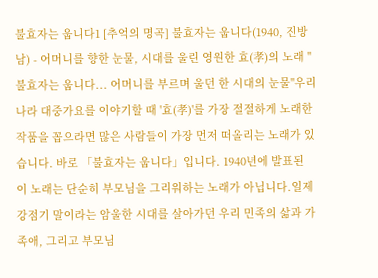불효자는 웁니다1 [추억의 명곡] 불효자는 웁니다(1940, 진방남) - 어머니를 향한 눈물, 시대를 울린 영원한 효(孝)의 노래 "불효자는 웁니다... 어머니를 부르며 울던 한 시대의 눈물"우리나라 대중가요를 이야기할 때 '효(孝)'를 가장 절절하게 노래한 작품을 꼽으라면 많은 사람들이 가장 먼저 떠올리는 노래가 있습니다. 바로 「불효자는 웁니다」입니다. 1940년에 발표된 이 노래는 단순히 부모님을 그리워하는 노래가 아닙니다.일제강점기 말이라는 암울한 시대를 살아가던 우리 민족의 삶과 가족애, 그리고 부모님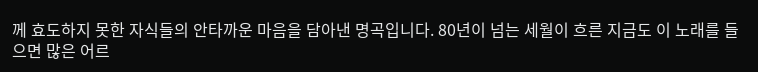께 효도하지 못한 자식들의 안타까운 마음을 담아낸 명곡입니다. 80년이 넘는 세월이 흐른 지금도 이 노래를 들으면 많은 어르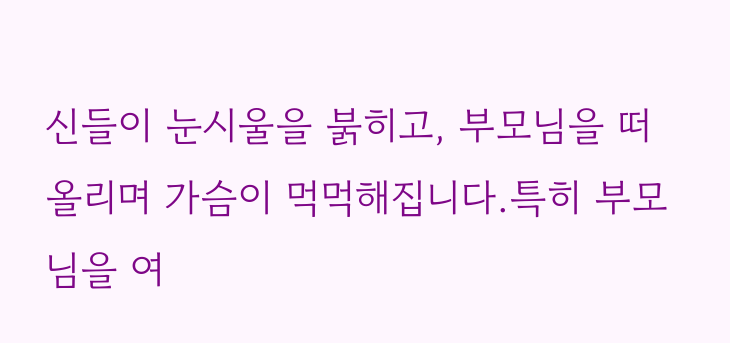신들이 눈시울을 붉히고, 부모님을 떠올리며 가슴이 먹먹해집니다.특히 부모님을 여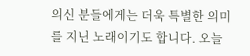의신 분들에게는 더욱 특별한 의미를 지닌 노래이기도 합니다. 오늘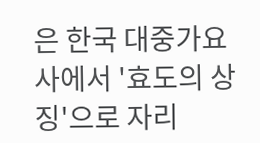은 한국 대중가요사에서 '효도의 상징'으로 자리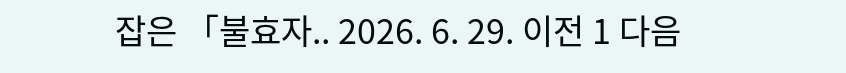잡은 「불효자.. 2026. 6. 29. 이전 1 다음